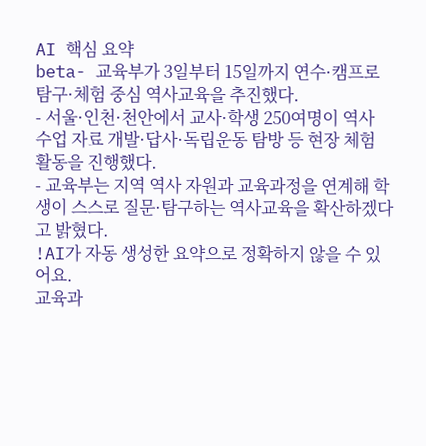AI 핵심 요약
beta- 교육부가 3일부터 15일까지 연수·캠프로 탐구·체험 중심 역사교육을 추진했다.
- 서울·인천·천안에서 교사·학생 250여명이 역사 수업 자료 개발·답사·독립운동 탐방 등 현장 체험 활동을 진행했다.
- 교육부는 지역 역사 자원과 교육과정을 연계해 학생이 스스로 질문·탐구하는 역사교육을 확산하겠다고 밝혔다.
!AI가 자동 생성한 요약으로 정확하지 않을 수 있어요.
교육과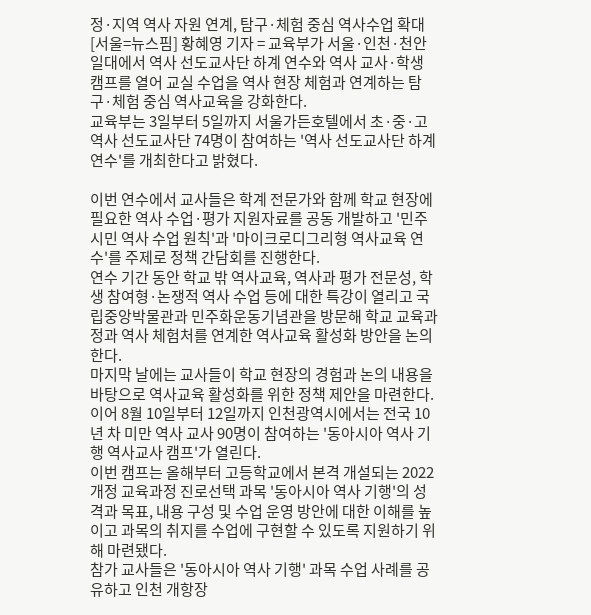정·지역 역사 자원 연계, 탐구·체험 중심 역사수업 확대
[서울=뉴스핌] 황혜영 기자 = 교육부가 서울·인천·천안 일대에서 역사 선도교사단 하계 연수와 역사 교사·학생 캠프를 열어 교실 수업을 역사 현장 체험과 연계하는 탐구·체험 중심 역사교육을 강화한다.
교육부는 3일부터 5일까지 서울가든호텔에서 초·중·고 역사 선도교사단 74명이 참여하는 '역사 선도교사단 하계 연수'를 개최한다고 밝혔다.

이번 연수에서 교사들은 학계 전문가와 함께 학교 현장에 필요한 역사 수업·평가 지원자료를 공동 개발하고 '민주시민 역사 수업 원칙'과 '마이크로디그리형 역사교육 연수'를 주제로 정책 간담회를 진행한다.
연수 기간 동안 학교 밖 역사교육, 역사과 평가 전문성, 학생 참여형·논쟁적 역사 수업 등에 대한 특강이 열리고 국립중앙박물관과 민주화운동기념관을 방문해 학교 교육과정과 역사 체험처를 연계한 역사교육 활성화 방안을 논의한다.
마지막 날에는 교사들이 학교 현장의 경험과 논의 내용을 바탕으로 역사교육 활성화를 위한 정책 제안을 마련한다.
이어 8월 10일부터 12일까지 인천광역시에서는 전국 10년 차 미만 역사 교사 90명이 참여하는 '동아시아 역사 기행 역사교사 캠프'가 열린다.
이번 캠프는 올해부터 고등학교에서 본격 개설되는 2022 개정 교육과정 진로선택 과목 '동아시아 역사 기행'의 성격과 목표, 내용 구성 및 수업 운영 방안에 대한 이해를 높이고 과목의 취지를 수업에 구현할 수 있도록 지원하기 위해 마련됐다.
참가 교사들은 '동아시아 역사 기행' 과목 수업 사례를 공유하고 인천 개항장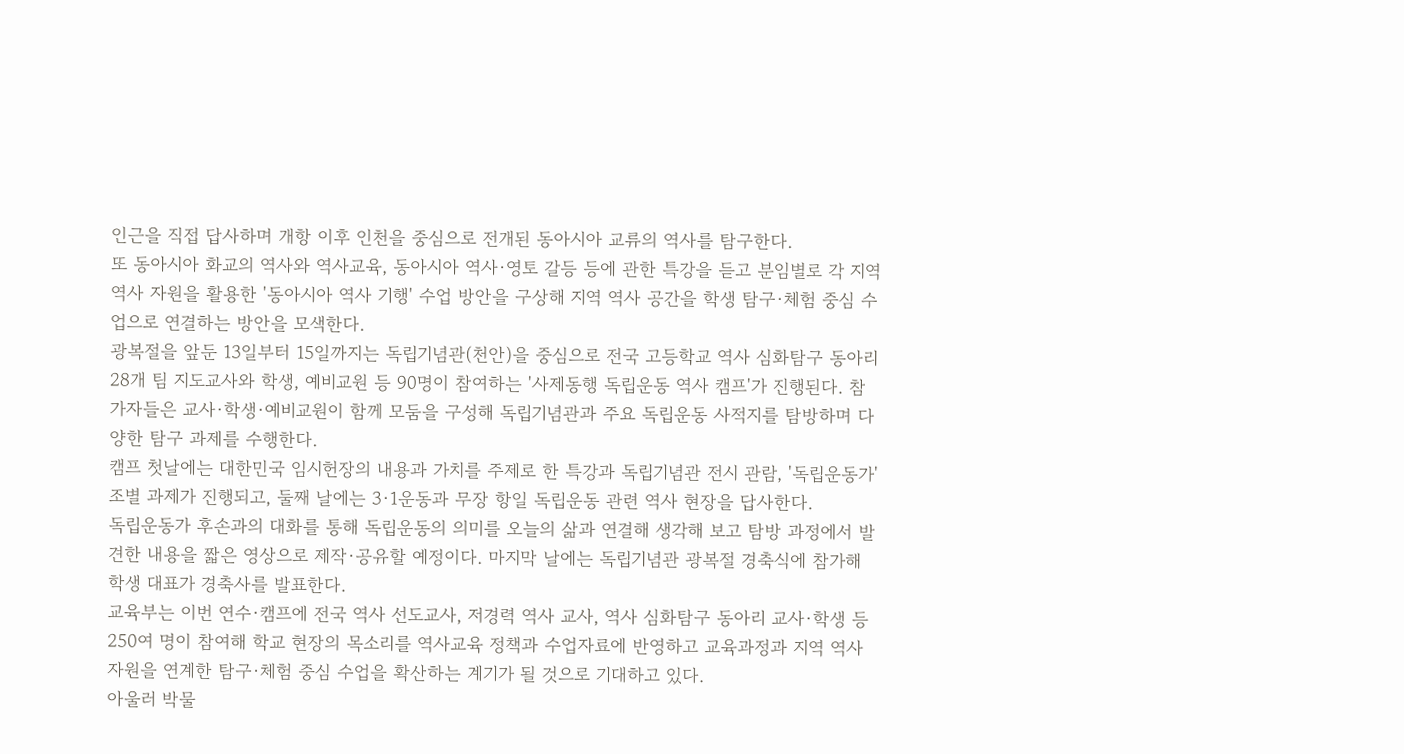인근을 직접 답사하며 개항 이후 인천을 중심으로 전개된 동아시아 교류의 역사를 탐구한다.
또 동아시아 화교의 역사와 역사교육, 동아시아 역사·영토 갈등 등에 관한 특강을 듣고 분임별로 각 지역 역사 자원을 활용한 '동아시아 역사 기행' 수업 방안을 구상해 지역 역사 공간을 학생 탐구·체험 중심 수업으로 연결하는 방안을 모색한다.
광복절을 앞둔 13일부터 15일까지는 독립기념관(천안)을 중심으로 전국 고등학교 역사 심화탐구 동아리 28개 팀 지도교사와 학생, 예비교원 등 90명이 참여하는 '사제동행 독립운동 역사 캠프'가 진행된다. 참가자들은 교사·학생·예비교원이 함께 모둠을 구성해 독립기념관과 주요 독립운동 사적지를 탐방하며 다양한 탐구 과제를 수행한다.
캠프 첫날에는 대한민국 임시헌장의 내용과 가치를 주제로 한 특강과 독립기념관 전시 관람, '독립운동가' 조별 과제가 진행되고, 둘째 날에는 3·1운동과 무장 항일 독립운동 관련 역사 현장을 답사한다.
독립운동가 후손과의 대화를 통해 독립운동의 의미를 오늘의 삶과 연결해 생각해 보고 탐방 과정에서 발견한 내용을 짧은 영상으로 제작·공유할 예정이다. 마지막 날에는 독립기념관 광복절 경축식에 참가해 학생 대표가 경축사를 발표한다.
교육부는 이번 연수·캠프에 전국 역사 선도교사, 저경력 역사 교사, 역사 심화탐구 동아리 교사·학생 등 250여 명이 참여해 학교 현장의 목소리를 역사교육 정책과 수업자료에 반영하고 교육과정과 지역 역사 자원을 연계한 탐구·체험 중심 수업을 확산하는 계기가 될 것으로 기대하고 있다.
아울러 박물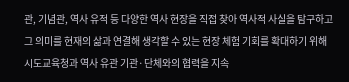관, 기념관, 역사 유적 등 다양한 역사 현장을 직접 찾아 역사적 사실을 탐구하고 그 의미를 현재의 삶과 연결해 생각할 수 있는 현장 체험 기회를 확대하기 위해 시도교육청과 역사 유관 기관·단체와의 협력을 지속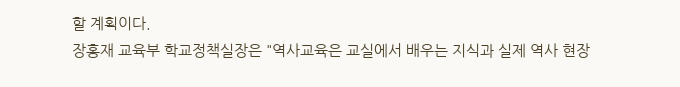할 계획이다.
장홍재 교육부 학교정책실장은 "역사교육은 교실에서 배우는 지식과 실제 역사 현장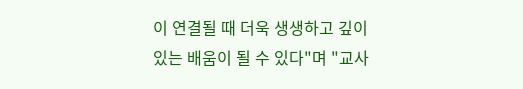이 연결될 때 더욱 생생하고 깊이 있는 배움이 될 수 있다"며 "교사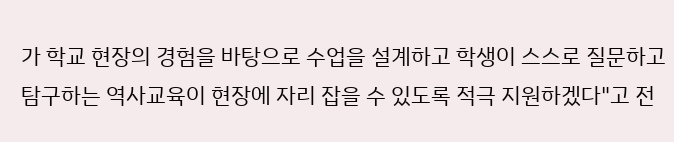가 학교 현장의 경험을 바탕으로 수업을 설계하고 학생이 스스로 질문하고 탐구하는 역사교육이 현장에 자리 잡을 수 있도록 적극 지원하겠다"고 전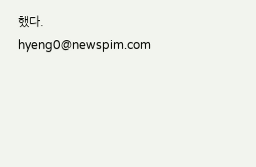했다.
hyeng0@newspim.com